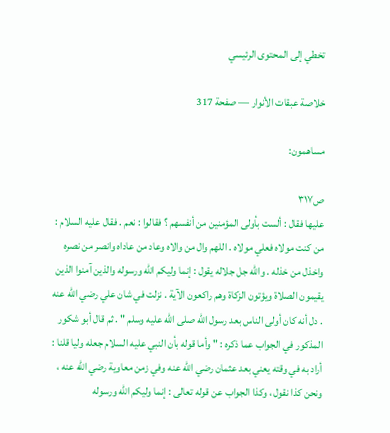تخطي إلى المحتوى الرئيسي

خلاصة عبقات الأنوار — صفحة 317

مساهمون:

ص٣١٧
عليها فقال : ألست بأولى المؤمنين من أنفسهم ؟ فقالوا : نعم . فقال عليه السلام : من كنت مولاه فعلي مولاه . اللهم وال من والاه وعاد من عاداه وانصر من نصره واخذل من خذله . والله جل جلاله يقول : إنما وليكم الله ورسوله والذين آمنوا الذين يقيمون الصلاة ويؤتون الزكاة وهم راكعون الآية . نزلت في شان علي رضي الله عنه . دل أنه كان أولى الناس بعد رسول الله صلى الله عليه وسلم " . ثم قال أبو شكور المذكور في الجواب عما ذكره : " وأما قوله بأن النبي عليه السلام جعله وليا قلنا : أراد به في وقته يعني بعد عثمان رضي الله عنه وفي زمن معاوية رضي الله عنه ، ونحن كذا نقول ، وكذا الجواب عن قوله تعالى : إنما وليكم الله ورسوله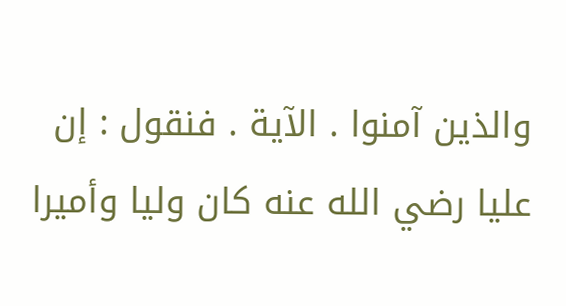والذين آمنوا . الآية . فنقول : إن عليا رضي الله عنه كان وليا وأميرا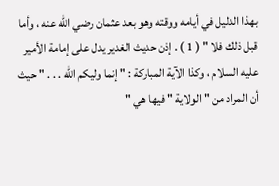بهذا الدليل في أيامه ووقته وهو بعد عثمان رضي الله عنه ، وأما قبل ذلك فلا " ( 1 ) . إذن حديث الغدير يدل على إمامة الأمير عليه السلام ، وكذا الآية المباركة : " إنما وليكم الله . . . " حيث أن المراد من " الولاية " فيها هي "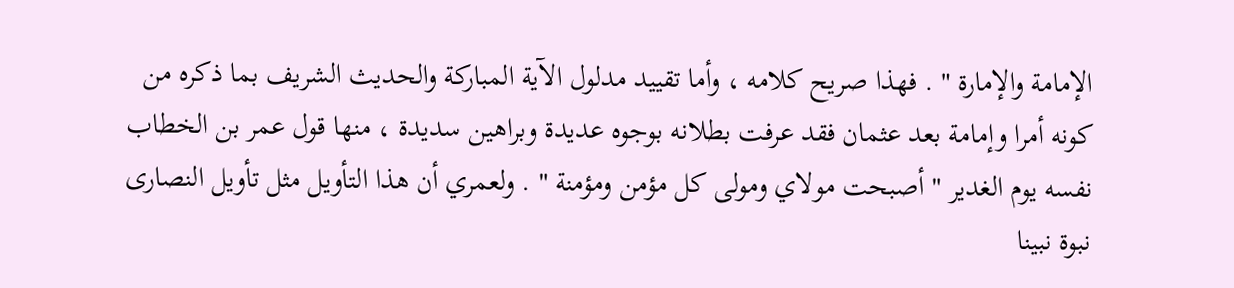الإمامة والإمارة " . فهذا صريح كلامه ، وأما تقييد مدلول الآية المباركة والحديث الشريف بما ذكره من كونه أمرا وإمامة بعد عثمان فقد عرفت بطلانه بوجوه عديدة وبراهين سديدة ، منها قول عمر بن الخطاب نفسه يوم الغدير " أصبحت مولاي ومولى كل مؤمن ومؤمنة " . ولعمري أن هذا التأويل مثل تأويل النصارى نبوة نبينا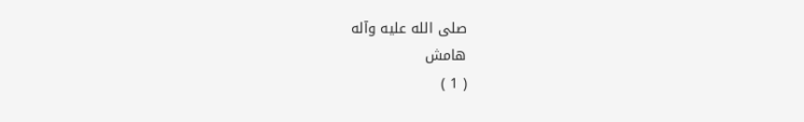صلى الله عليه وآله
هامش
( 1 )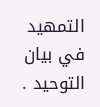التمهيد في بيان التوحيد .